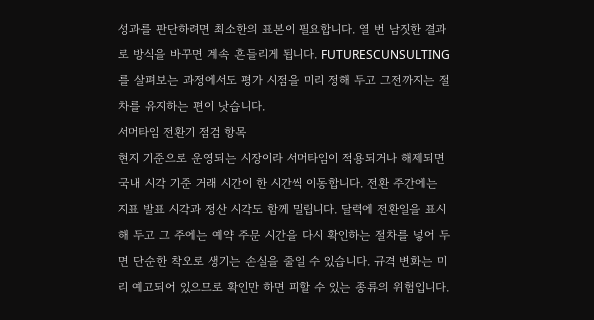성과를 판단하려면 최소한의 표본이 필요합니다. 열 번 남짓한 결과로 방식을 바꾸면 계속 흔들리게 됩니다. FUTURESCUNSULTING를 살펴보는 과정에서도 평가 시점을 미리 정해 두고 그전까지는 절차를 유지하는 편이 낫습니다.
서머타임 전환기 점검 항목
현지 기준으로 운영되는 시장이라 서머타임이 적용되거나 해제되면 국내 시각 기준 거래 시간이 한 시간씩 이동합니다. 전환 주간에는 지표 발표 시각과 정산 시각도 함께 밀립니다. 달력에 전환일을 표시해 두고 그 주에는 예약 주문 시간을 다시 확인하는 절차를 넣어 두면 단순한 착오로 생기는 손실을 줄일 수 있습니다. 규격 변화는 미리 예고되어 있으므로 확인만 하면 피할 수 있는 종류의 위험입니다.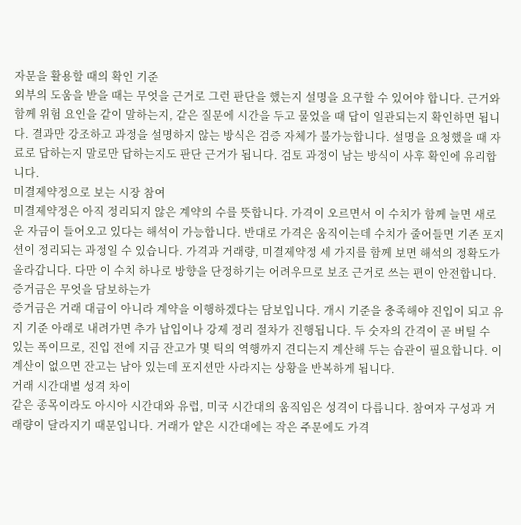자문을 활용할 때의 확인 기준
외부의 도움을 받을 때는 무엇을 근거로 그런 판단을 했는지 설명을 요구할 수 있어야 합니다. 근거와 함께 위험 요인을 같이 말하는지, 같은 질문에 시간을 두고 물었을 때 답이 일관되는지 확인하면 됩니다. 결과만 강조하고 과정을 설명하지 않는 방식은 검증 자체가 불가능합니다. 설명을 요청했을 때 자료로 답하는지 말로만 답하는지도 판단 근거가 됩니다. 검토 과정이 남는 방식이 사후 확인에 유리합니다.
미결제약정으로 보는 시장 참여
미결제약정은 아직 정리되지 않은 계약의 수를 뜻합니다. 가격이 오르면서 이 수치가 함께 늘면 새로운 자금이 들어오고 있다는 해석이 가능합니다. 반대로 가격은 움직이는데 수치가 줄어들면 기존 포지션이 정리되는 과정일 수 있습니다. 가격과 거래량, 미결제약정 세 가지를 함께 보면 해석의 정확도가 올라갑니다. 다만 이 수치 하나로 방향을 단정하기는 어려우므로 보조 근거로 쓰는 편이 안전합니다.
증거금은 무엇을 담보하는가
증거금은 거래 대금이 아니라 계약을 이행하겠다는 담보입니다. 개시 기준을 충족해야 진입이 되고 유지 기준 아래로 내려가면 추가 납입이나 강제 정리 절차가 진행됩니다. 두 숫자의 간격이 곧 버틸 수 있는 폭이므로, 진입 전에 지금 잔고가 몇 틱의 역행까지 견디는지 계산해 두는 습관이 필요합니다. 이 계산이 없으면 잔고는 남아 있는데 포지션만 사라지는 상황을 반복하게 됩니다.
거래 시간대별 성격 차이
같은 종목이라도 아시아 시간대와 유럽, 미국 시간대의 움직임은 성격이 다릅니다. 참여자 구성과 거래량이 달라지기 때문입니다. 거래가 얕은 시간대에는 작은 주문에도 가격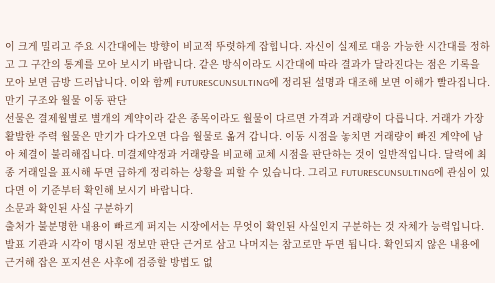이 크게 밀리고 주요 시간대에는 방향이 비교적 뚜렷하게 잡힙니다. 자신이 실제로 대응 가능한 시간대를 정하고 그 구간의 통계를 모아 보시기 바랍니다. 같은 방식이라도 시간대에 따라 결과가 달라진다는 점은 기록을 모아 보면 금방 드러납니다. 이와 함께 FUTURESCUNSULTING에 정리된 설명과 대조해 보면 이해가 빨라집니다.
만기 구조와 월물 이동 판단
선물은 결제월별로 별개의 계약이라 같은 종목이라도 월물이 다르면 가격과 거래량이 다릅니다. 거래가 가장 활발한 주력 월물은 만기가 다가오면 다음 월물로 옮겨 갑니다. 이동 시점을 놓치면 거래량이 빠진 계약에 남아 체결이 불리해집니다. 미결제약정과 거래량을 비교해 교체 시점을 판단하는 것이 일반적입니다. 달력에 최종 거래일을 표시해 두면 급하게 정리하는 상황을 피할 수 있습니다. 그리고 FUTURESCUNSULTING에 관심이 있다면 이 기준부터 확인해 보시기 바랍니다.
소문과 확인된 사실 구분하기
출처가 불분명한 내용이 빠르게 퍼지는 시장에서는 무엇이 확인된 사실인지 구분하는 것 자체가 능력입니다. 발표 기관과 시각이 명시된 정보만 판단 근거로 삼고 나머지는 참고로만 두면 됩니다. 확인되지 않은 내용에 근거해 잡은 포지션은 사후에 검증할 방법도 없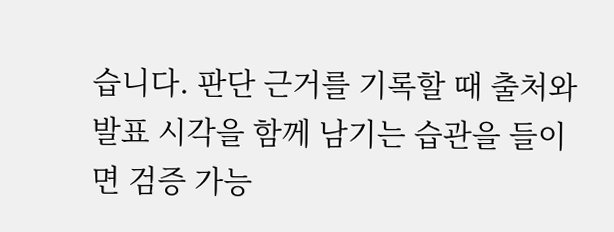습니다. 판단 근거를 기록할 때 출처와 발표 시각을 함께 남기는 습관을 들이면 검증 가능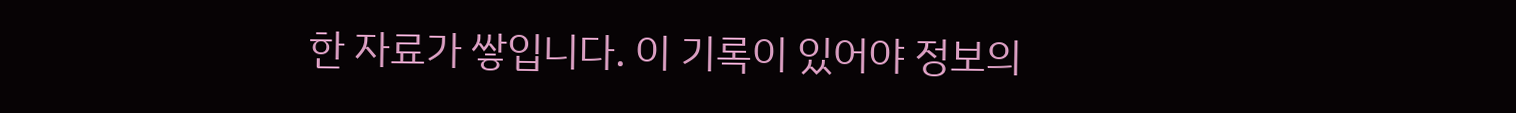한 자료가 쌓입니다. 이 기록이 있어야 정보의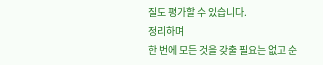질도 평가할 수 있습니다.
정리하며
한 번에 모든 것을 갖출 필요는 없고 순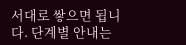서대로 쌓으면 됩니다. 단계별 안내는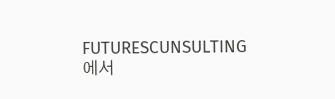FUTURESCUNSULTING에서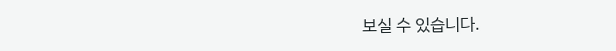보실 수 있습니다.